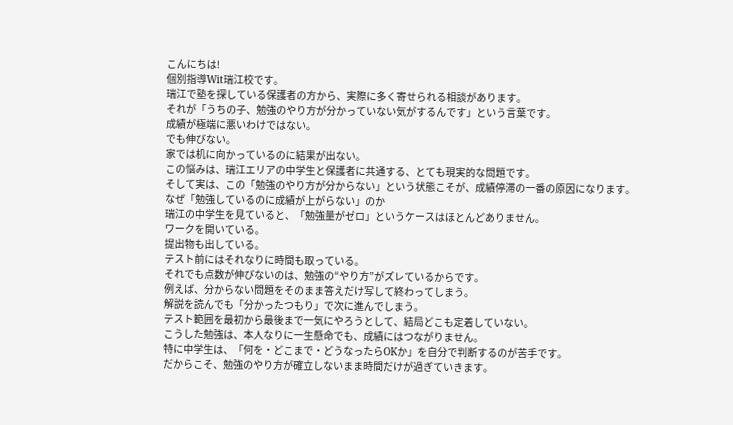こんにちは!
個別指導Wit瑞江校です。
瑞江で塾を探している保護者の方から、実際に多く寄せられる相談があります。
それが「うちの子、勉強のやり方が分かっていない気がするんです」という言葉です。
成績が極端に悪いわけではない。
でも伸びない。
家では机に向かっているのに結果が出ない。
この悩みは、瑞江エリアの中学生と保護者に共通する、とても現実的な問題です。
そして実は、この「勉強のやり方が分からない」という状態こそが、成績停滞の一番の原因になります。
なぜ「勉強しているのに成績が上がらない」のか
瑞江の中学生を見ていると、「勉強量がゼロ」というケースはほとんどありません。
ワークを開いている。
提出物も出している。
テスト前にはそれなりに時間も取っている。
それでも点数が伸びないのは、勉強の“やり方”がズレているからです。
例えば、分からない問題をそのまま答えだけ写して終わってしまう。
解説を読んでも「分かったつもり」で次に進んでしまう。
テスト範囲を最初から最後まで一気にやろうとして、結局どこも定着していない。
こうした勉強は、本人なりに一生懸命でも、成績にはつながりません。
特に中学生は、「何を・どこまで・どうなったらOKか」を自分で判断するのが苦手です。
だからこそ、勉強のやり方が確立しないまま時間だけが過ぎていきます。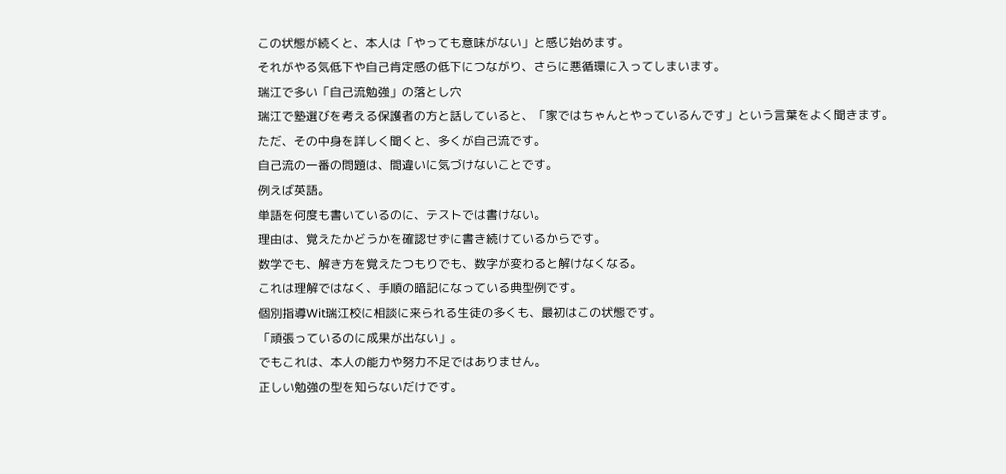この状態が続くと、本人は「やっても意味がない」と感じ始めます。
それがやる気低下や自己肯定感の低下につながり、さらに悪循環に入ってしまいます。
瑞江で多い「自己流勉強」の落とし穴
瑞江で塾選びを考える保護者の方と話していると、「家ではちゃんとやっているんです」という言葉をよく聞きます。
ただ、その中身を詳しく聞くと、多くが自己流です。
自己流の一番の問題は、間違いに気づけないことです。
例えば英語。
単語を何度も書いているのに、テストでは書けない。
理由は、覚えたかどうかを確認せずに書き続けているからです。
数学でも、解き方を覚えたつもりでも、数字が変わると解けなくなる。
これは理解ではなく、手順の暗記になっている典型例です。
個別指導Wit瑞江校に相談に来られる生徒の多くも、最初はこの状態です。
「頑張っているのに成果が出ない」。
でもこれは、本人の能力や努力不足ではありません。
正しい勉強の型を知らないだけです。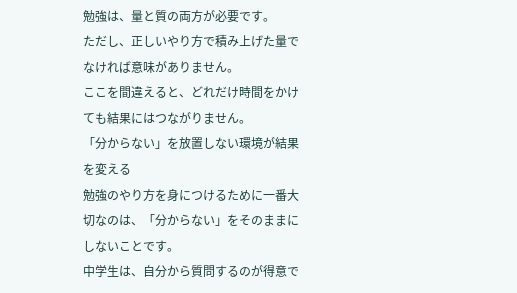勉強は、量と質の両方が必要です。
ただし、正しいやり方で積み上げた量でなければ意味がありません。
ここを間違えると、どれだけ時間をかけても結果にはつながりません。
「分からない」を放置しない環境が結果を変える
勉強のやり方を身につけるために一番大切なのは、「分からない」をそのままにしないことです。
中学生は、自分から質問するのが得意で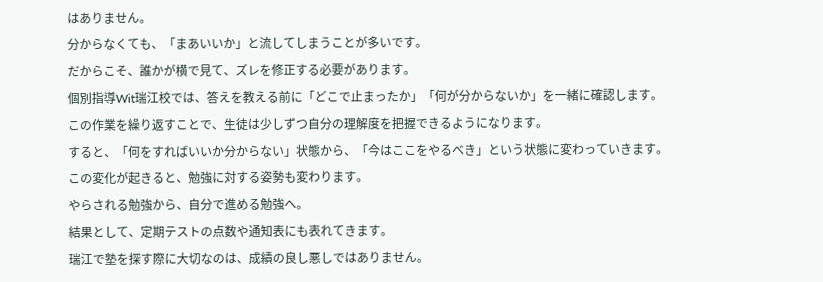はありません。
分からなくても、「まあいいか」と流してしまうことが多いです。
だからこそ、誰かが横で見て、ズレを修正する必要があります。
個別指導Wit瑞江校では、答えを教える前に「どこで止まったか」「何が分からないか」を一緒に確認します。
この作業を繰り返すことで、生徒は少しずつ自分の理解度を把握できるようになります。
すると、「何をすればいいか分からない」状態から、「今はここをやるべき」という状態に変わっていきます。
この変化が起きると、勉強に対する姿勢も変わります。
やらされる勉強から、自分で進める勉強へ。
結果として、定期テストの点数や通知表にも表れてきます。
瑞江で塾を探す際に大切なのは、成績の良し悪しではありません。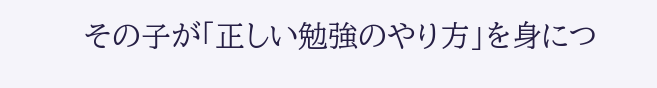その子が「正しい勉強のやり方」を身につ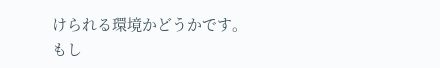けられる環境かどうかです。
もし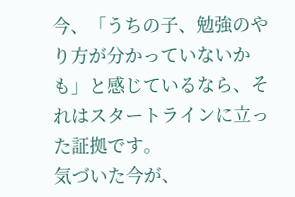今、「うちの子、勉強のやり方が分かっていないかも」と感じているなら、それはスタートラインに立った証拠です。
気づいた今が、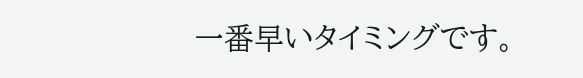一番早いタイミングです。